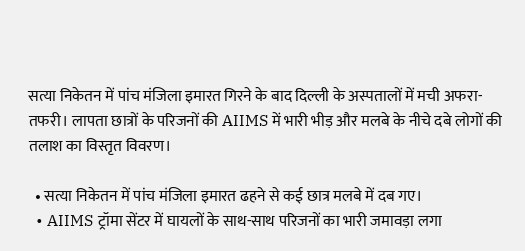सत्या निकेतन में पांच मंजिला इमारत गिरने के बाद दिल्ली के अस्पतालों में मची अफरा-तफरी। लापता छात्रों के परिजनों की AIIMS में भारी भीड़ और मलबे के नीचे दबे लोगों की तलाश का विस्तृत विवरण।

  • सत्या निकेतन में पांच मंजिला इमारत ढहने से कई छात्र मलबे में दब गए।
  • AIIMS ट्रॉमा सेंटर में घायलों के साथ-साथ परिजनों का भारी जमावड़ा लगा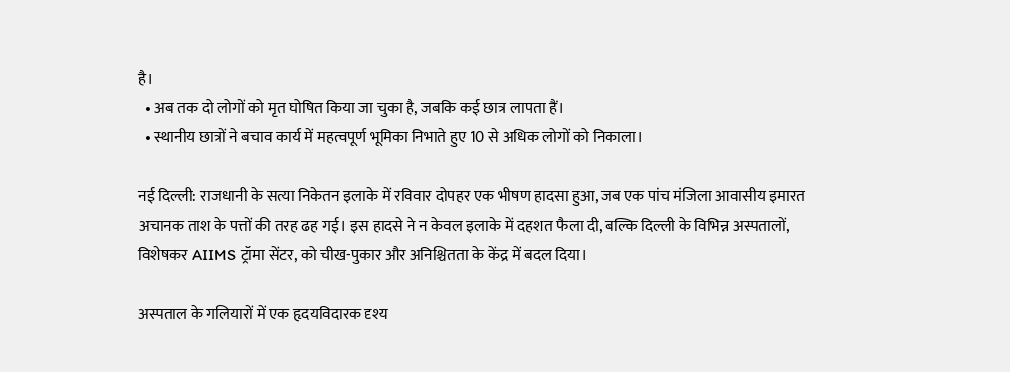है।
  • अब तक दो लोगों को मृत घोषित किया जा चुका है, जबकि कई छात्र लापता हैं।
  • स्थानीय छात्रों ने बचाव कार्य में महत्वपूर्ण भूमिका निभाते हुए 10 से अधिक लोगों को निकाला।

नई दिल्ली: राजधानी के सत्या निकेतन इलाके में रविवार दोपहर एक भीषण हादसा हुआ, जब एक पांच मंजिला आवासीय इमारत अचानक ताश के पत्तों की तरह ढह गई। इस हादसे ने न केवल इलाके में दहशत फैला दी, बल्कि दिल्ली के विभिन्न अस्पतालों, विशेषकर AIIMS ट्रॉमा सेंटर, को चीख-पुकार और अनिश्चितता के केंद्र में बदल दिया।

अस्पताल के गलियारों में एक हृदयविदारक दृश्य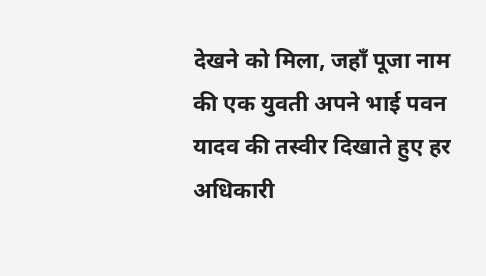देखने को मिला, जहाँ पूजा नाम की एक युवती अपने भाई पवन यादव की तस्वीर दिखाते हुए हर अधिकारी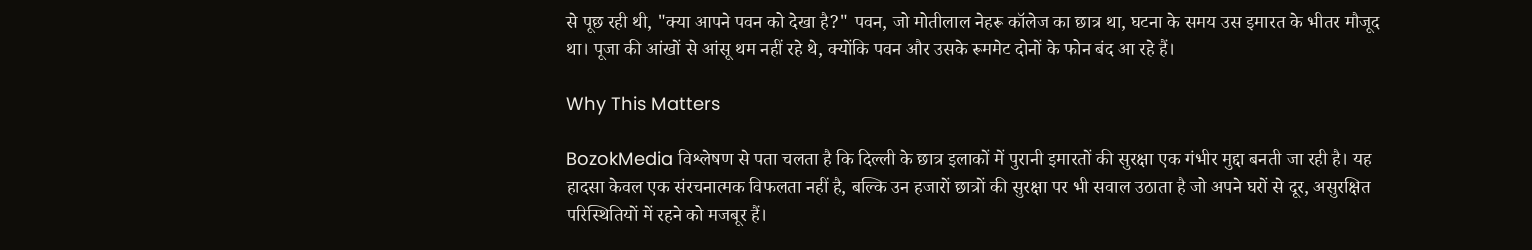से पूछ रही थी, "क्या आपने पवन को देखा है?" पवन, जो मोतीलाल नेहरू कॉलेज का छात्र था, घटना के समय उस इमारत के भीतर मौजूद था। पूजा की आंखों से आंसू थम नहीं रहे थे, क्योंकि पवन और उसके रूममेट दोनों के फोन बंद आ रहे हैं।

Why This Matters

BozokMedia विश्लेषण से पता चलता है कि दिल्ली के छात्र इलाकों में पुरानी इमारतों की सुरक्षा एक गंभीर मुद्दा बनती जा रही है। यह हादसा केवल एक संरचनात्मक विफलता नहीं है, बल्कि उन हजारों छात्रों की सुरक्षा पर भी सवाल उठाता है जो अपने घरों से दूर, असुरक्षित परिस्थितियों में रहने को मजबूर हैं।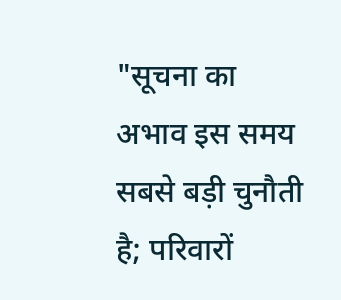"सूचना का अभाव इस समय सबसे बड़ी चुनौती है; परिवारों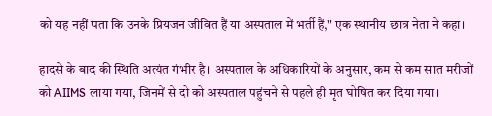को यह नहीं पता कि उनके प्रियजन जीवित हैं या अस्पताल में भर्ती हैं," एक स्थानीय छात्र नेता ने कहा।

हादसे के बाद की स्थिति अत्यंत गंभीर है। अस्पताल के अधिकारियों के अनुसार, कम से कम सात मरीजों को AIIMS लाया गया, जिनमें से दो को अस्पताल पहुंचने से पहले ही मृत घोषित कर दिया गया।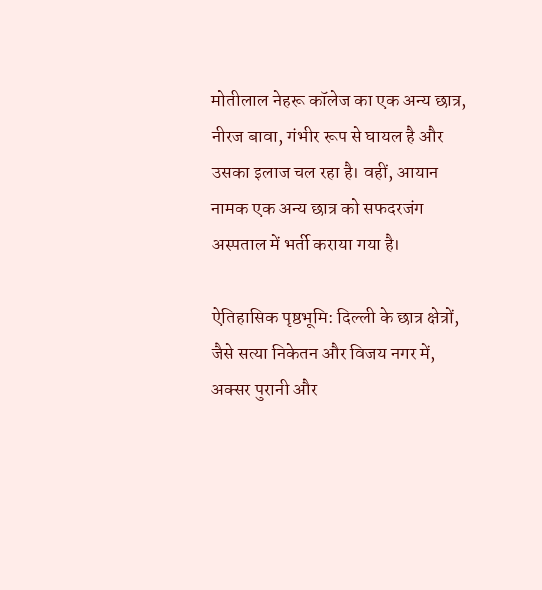मोतीलाल नेहरू कॉलेज का एक अन्य छात्र, नीरज बावा, गंभीर रूप से घायल है और उसका इलाज चल रहा है। वहीं, आयान नामक एक अन्य छात्र को सफदरजंग अस्पताल में भर्ती कराया गया है।

ऐतिहासिक पृष्ठभूमि: दिल्ली के छात्र क्षेत्रों, जैसे सत्या निकेतन और विजय नगर में, अक्सर पुरानी और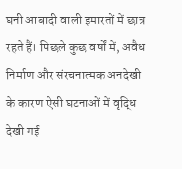घनी आबादी वाली इमारतों में छात्र रहते हैं। पिछले कुछ वर्षों में, अवैध निर्माण और संरचनात्मक अनदेखी के कारण ऐसी घटनाओं में वृद्धि देखी गई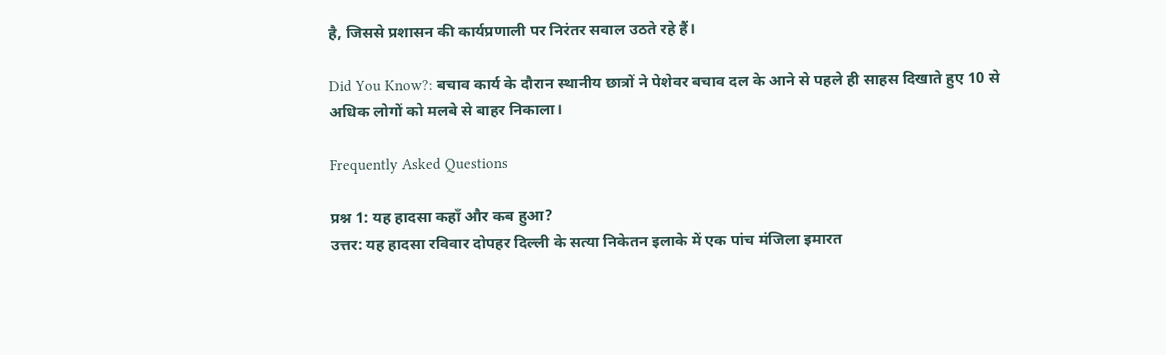है, जिससे प्रशासन की कार्यप्रणाली पर निरंतर सवाल उठते रहे हैं।

Did You Know?: बचाव कार्य के दौरान स्थानीय छात्रों ने पेशेवर बचाव दल के आने से पहले ही साहस दिखाते हुए 10 से अधिक लोगों को मलबे से बाहर निकाला।

Frequently Asked Questions

प्रश्न 1: यह हादसा कहाँ और कब हुआ?
उत्तर: यह हादसा रविवार दोपहर दिल्ली के सत्या निकेतन इलाके में एक पांच मंजिला इमारत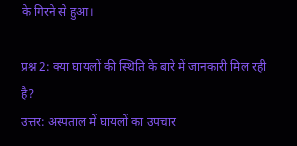के गिरने से हुआ।

प्रश्न 2: क्या घायलों की स्थिति के बारे में जानकारी मिल रही है?
उत्तर: अस्पताल में घायलों का उपचार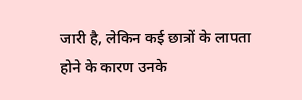जारी है, लेकिन कई छात्रों के लापता होने के कारण उनके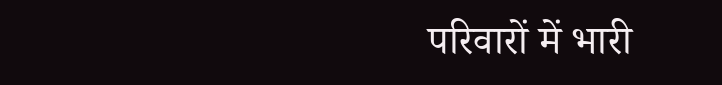परिवारों में भारी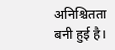अनिश्चितता बनी हुई है।